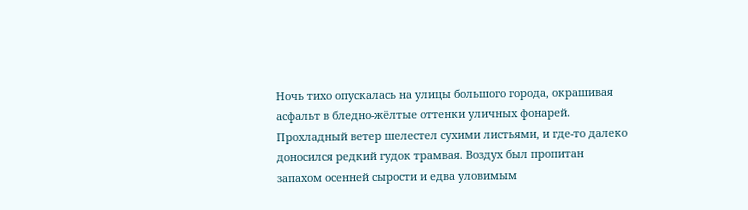Ночь тихо опускалась на улицы большого города, окрашивая асфальт в бледно-жёлтые оттенки уличных фонарей. Прохладный ветер шелестел сухими листьями, и где-то далеко доносился редкий гудок трамвая. Воздух был пропитан запахом осенней сырости и едва уловимым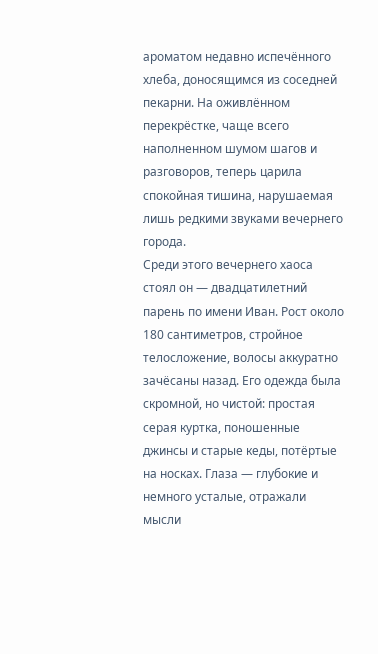ароматом недавно испечённого хлеба, доносящимся из соседней пекарни. На оживлённом перекрёстке, чаще всего наполненном шумом шагов и разговоров, теперь царила спокойная тишина, нарушаемая лишь редкими звуками вечернего города.
Среди этого вечернего хаоса стоял он — двадцатилетний парень по имени Иван. Рост около 180 сантиметров, стройное телосложение, волосы аккуратно зачёсаны назад. Его одежда была скромной, но чистой: простая серая куртка, поношенные джинсы и старые кеды, потёртые на носках. Глаза — глубокие и немного усталые, отражали мысли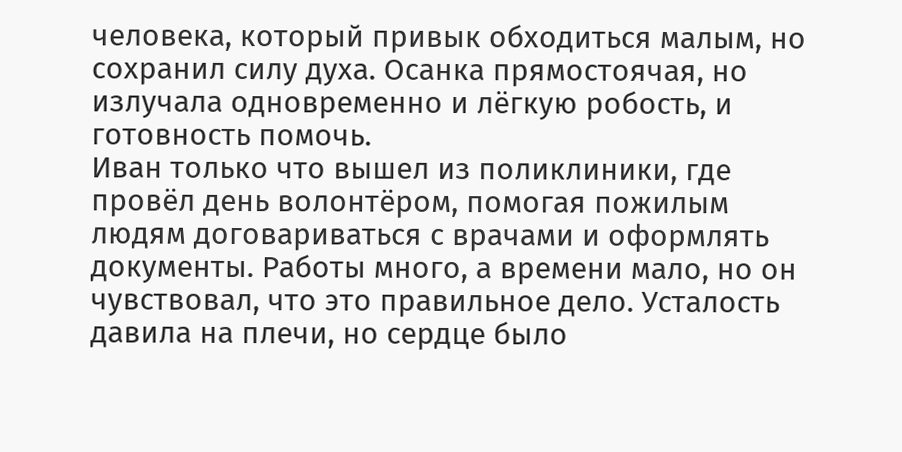человека, который привык обходиться малым, но сохранил силу духа. Осанка прямостоячая, но излучала одновременно и лёгкую робость, и готовность помочь.
Иван только что вышел из поликлиники, где провёл день волонтёром, помогая пожилым людям договариваться с врачами и оформлять документы. Работы много, а времени мало, но он чувствовал, что это правильное дело. Усталость давила на плечи, но сердце было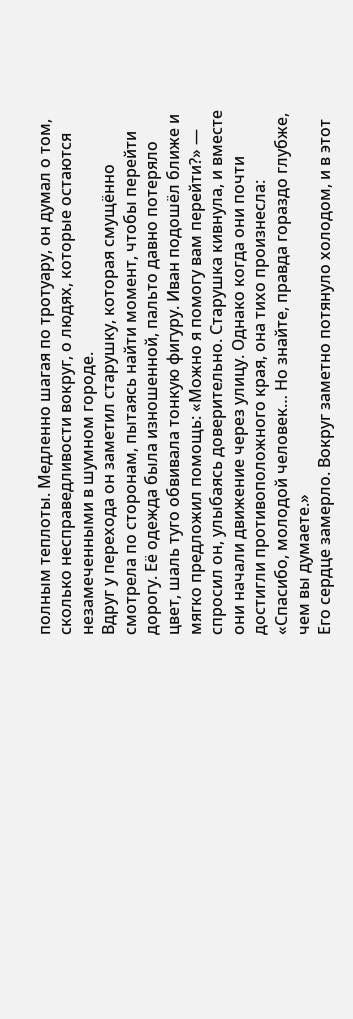полным теплоты. Медленно шагая по тротуару, он думал о том, сколько несправедливости вокруг, о людях, которые остаются незамеченными в шумном городе.
Вдруг у перехода он заметил старушку, которая смущённо смотрела по сторонам, пытаясь найти момент, чтобы перейти дорогу. Её одежда была изношенной, пальто давно потеряло цвет, шаль туго обвивала тонкую фигуру. Иван подошёл ближе и мягко предложил помощь: «Можно я помогу вам перейти?» — спросил он, улыбаясь доверительно. Старушка кивнула, и вместе они начали движение через улицу. Однако когда они почти достигли противоположного края, она тихо произнесла: «Спасибо, молодой человек… Но знайте, правда гораздо глубже, чем вы думаете.»
Его сердце замерло. Вокруг заметно потянуло холодом, и в этот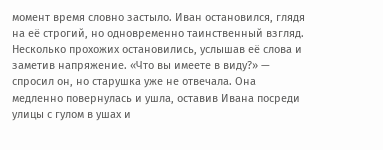момент время словно застыло. Иван остановился, глядя на её строгий, но одновременно таинственный взгляд. Несколько прохожих остановились, услышав её слова и заметив напряжение. «Что вы имеете в виду?» — спросил он, но старушка уже не отвечала. Она медленно повернулась и ушла, оставив Ивана посреди улицы с гулом в ушах и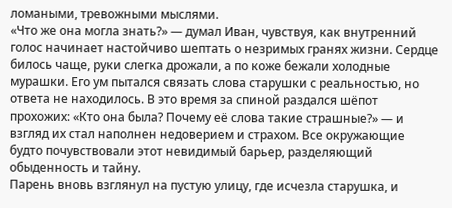ломаными, тревожными мыслями.
«Что же она могла знать?» — думал Иван, чувствуя, как внутренний голос начинает настойчиво шептать о незримых гранях жизни. Сердце билось чаще, руки слегка дрожали, а по коже бежали холодные мурашки. Его ум пытался связать слова старушки с реальностью, но ответа не находилось. В это время за спиной раздался шёпот прохожих: «Кто она была? Почему её слова такие страшные?» — и взгляд их стал наполнен недоверием и страхом. Все окружающие будто почувствовали этот невидимый барьер, разделяющий обыденность и тайну.
Парень вновь взглянул на пустую улицу, где исчезла старушка, и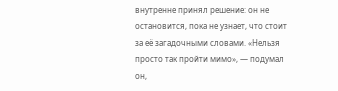внутренне принял решение: он не остановится, пока не узнает, что стоит за её загадочными словами. «Нельзя просто так пройти мимо», — подумал он,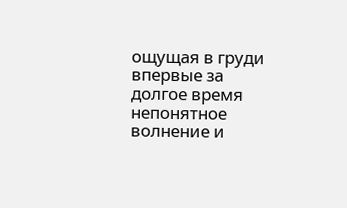ощущая в груди впервые за долгое время непонятное волнение и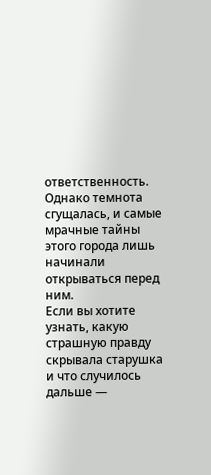ответственность. Однако темнота сгущалась, и самые мрачные тайны этого города лишь начинали открываться перед ним.
Если вы хотите узнать, какую страшную правду скрывала старушка и что случилось дальше —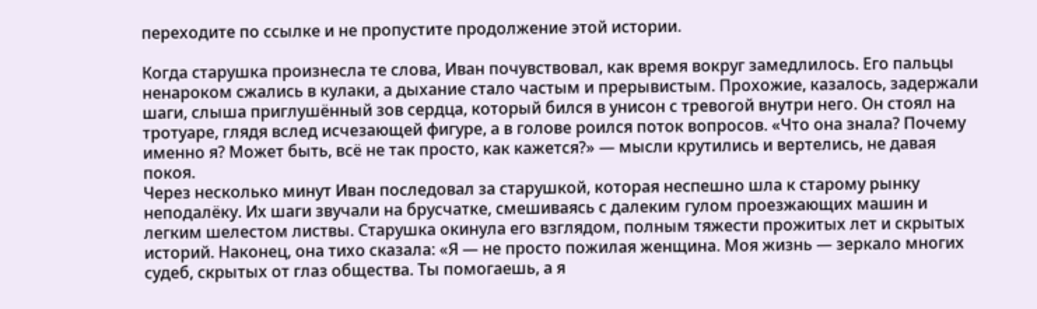переходите по ссылке и не пропустите продолжение этой истории.

Когда старушка произнесла те слова, Иван почувствовал, как время вокруг замедлилось. Его пальцы ненароком сжались в кулаки, а дыхание стало частым и прерывистым. Прохожие, казалось, задержали шаги, слыша приглушённый зов сердца, который бился в унисон с тревогой внутри него. Он стоял на тротуаре, глядя вслед исчезающей фигуре, а в голове роился поток вопросов. «Что она знала? Почему именно я? Может быть, всё не так просто, как кажется?» — мысли крутились и вертелись, не давая покоя.
Через несколько минут Иван последовал за старушкой, которая неспешно шла к старому рынку неподалёку. Их шаги звучали на брусчатке, смешиваясь с далеким гулом проезжающих машин и легким шелестом листвы. Старушка окинула его взглядом, полным тяжести прожитых лет и скрытых историй. Наконец, она тихо сказала: «Я — не просто пожилая женщина. Моя жизнь — зеркало многих судеб, скрытых от глаз общества. Ты помогаешь, а я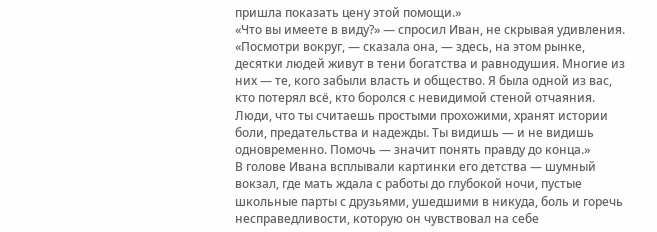пришла показать цену этой помощи.»
«Что вы имеете в виду?» — спросил Иван, не скрывая удивления. «Посмотри вокруг, — сказала она, — здесь, на этом рынке, десятки людей живут в тени богатства и равнодушия. Многие из них — те, кого забыли власть и общество. Я была одной из вас, кто потерял всё, кто боролся с невидимой стеной отчаяния. Люди, что ты считаешь простыми прохожими, хранят истории боли, предательства и надежды. Ты видишь — и не видишь одновременно. Помочь — значит понять правду до конца.»
В голове Ивана всплывали картинки его детства — шумный вокзал, где мать ждала с работы до глубокой ночи, пустые школьные парты с друзьями, ушедшими в никуда, боль и горечь несправедливости, которую он чувствовал на себе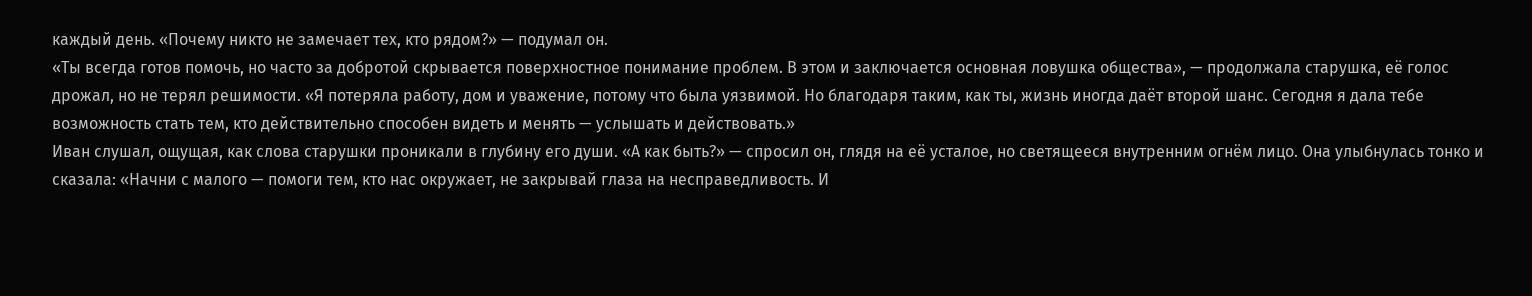каждый день. «Почему никто не замечает тех, кто рядом?» — подумал он.
«Ты всегда готов помочь, но часто за добротой скрывается поверхностное понимание проблем. В этом и заключается основная ловушка общества», — продолжала старушка, её голос дрожал, но не терял решимости. «Я потеряла работу, дом и уважение, потому что была уязвимой. Но благодаря таким, как ты, жизнь иногда даёт второй шанс. Сегодня я дала тебе возможность стать тем, кто действительно способен видеть и менять — услышать и действовать.»
Иван слушал, ощущая, как слова старушки проникали в глубину его души. «А как быть?» — спросил он, глядя на её усталое, но светящееся внутренним огнём лицо. Она улыбнулась тонко и сказала: «Начни с малого — помоги тем, кто нас окружает, не закрывай глаза на несправедливость. И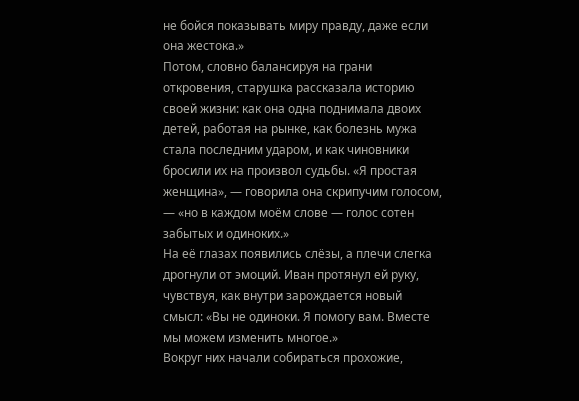не бойся показывать миру правду, даже если она жестока.»
Потом, словно балансируя на грани откровения, старушка рассказала историю своей жизни: как она одна поднимала двоих детей, работая на рынке, как болезнь мужа стала последним ударом, и как чиновники бросили их на произвол судьбы. «Я простая женщина», — говорила она скрипучим голосом, — «но в каждом моём слове — голос сотен забытых и одиноких.»
На её глазах появились слёзы, а плечи слегка дрогнули от эмоций. Иван протянул ей руку, чувствуя, как внутри зарождается новый смысл: «Вы не одиноки. Я помогу вам. Вместе мы можем изменить многое.»
Вокруг них начали собираться прохожие,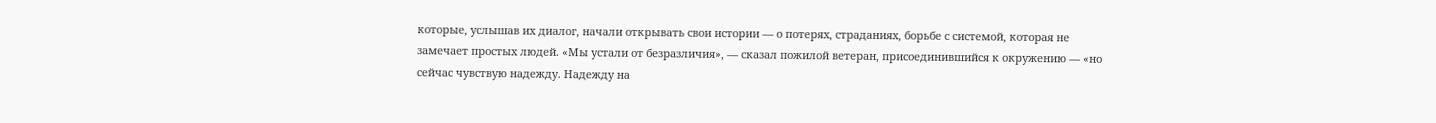которые, услышав их диалог, начали открывать свои истории — о потерях, страданиях, борьбе с системой, которая не замечает простых людей. «Мы устали от безразличия», — сказал пожилой ветеран, присоединившийся к окружению — «но сейчас чувствую надежду. Надежду на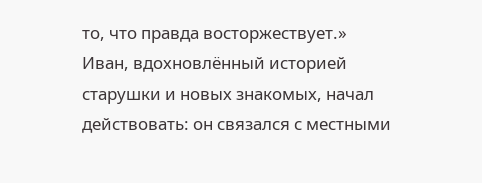то, что правда восторжествует.»
Иван, вдохновлённый историей старушки и новых знакомых, начал действовать: он связался с местными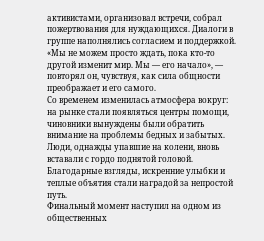активистами, организовал встречи, собрал пожертвования для нуждающихся. Диалоги в группе наполнялись согласием и поддержкой. «Мы не можем просто ждать, пока кто-то другой изменит мир. Мы — его начало», — повторял он, чувствуя, как сила общности преображает и его самого.
Со временем изменилась атмосфера вокруг: на рынке стали появляться центры помощи, чиновники вынуждены были обратить внимание на проблемы бедных и забытых. Люди, однажды упавшие на колени, вновь вставали с гордо поднятой головой. Благодарные взгляды, искренние улыбки и теплые объятия стали наградой за непростой путь.
Финальный момент наступил на одном из общественных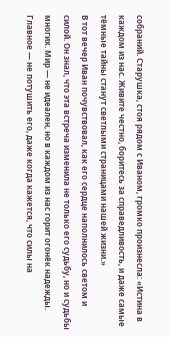собраний. Старушка, стоя рядом с Иваном, громко произнесла: «Истина в каждом из нас. Живите честно, боритесь за справедливость, и даже самые тёмные тайны станут светлыми страницами нашей жизни.»
В тот вечер Иван почувствовал, как его сердце наполнилось светом и силой. Он знал, что эта встреча изменила не только его судьбу, но и судьбы многих. Мир — не идеален, но в каждом из нас горит огонёк надежды. Главное — не потушить его, даже когда кажется, что силы на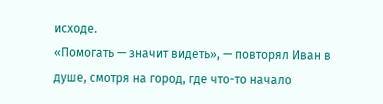исходе.
«Помогать — значит видеть», — повторял Иван в душе, смотря на город, где что-то начало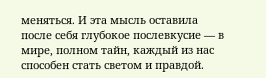меняться. И эта мысль оставила после себя глубокое послевкусие — в мире, полном тайн, каждый из нас способен стать светом и правдой.